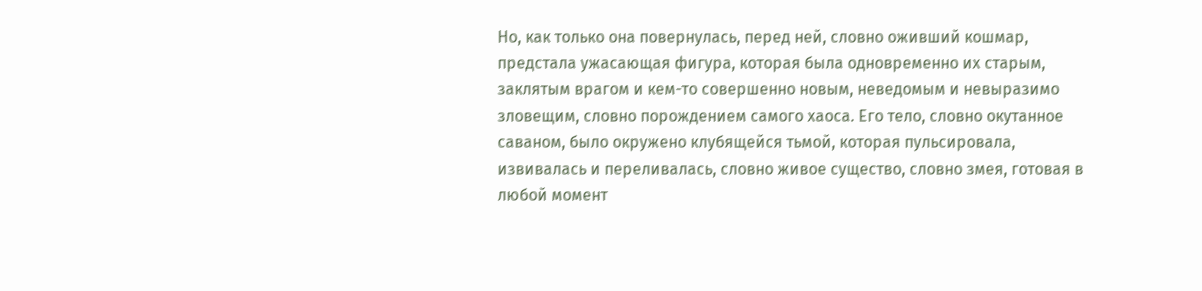Но, как только она повернулась, перед ней, словно оживший кошмар, предстала ужасающая фигура, которая была одновременно их старым, заклятым врагом и кем-то совершенно новым, неведомым и невыразимо зловещим, словно порождением самого хаоса. Его тело, словно окутанное саваном, было окружено клубящейся тьмой, которая пульсировала, извивалась и переливалась, словно живое существо, словно змея, готовая в любой момент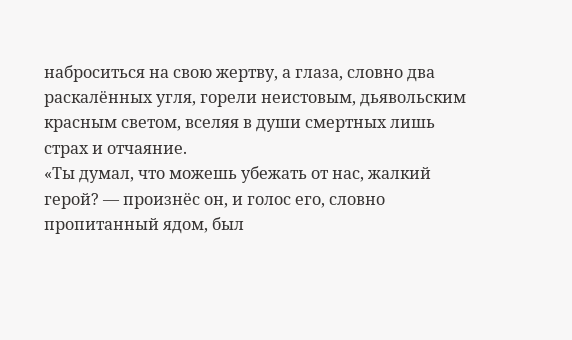наброситься на свою жертву, а глаза, словно два раскалённых угля, горели неистовым, дьявольским красным светом, вселяя в души смертных лишь страх и отчаяние.
«Ты думал, что можешь убежать от нас, жалкий герой? — произнёс он, и голос его, словно пропитанный ядом, был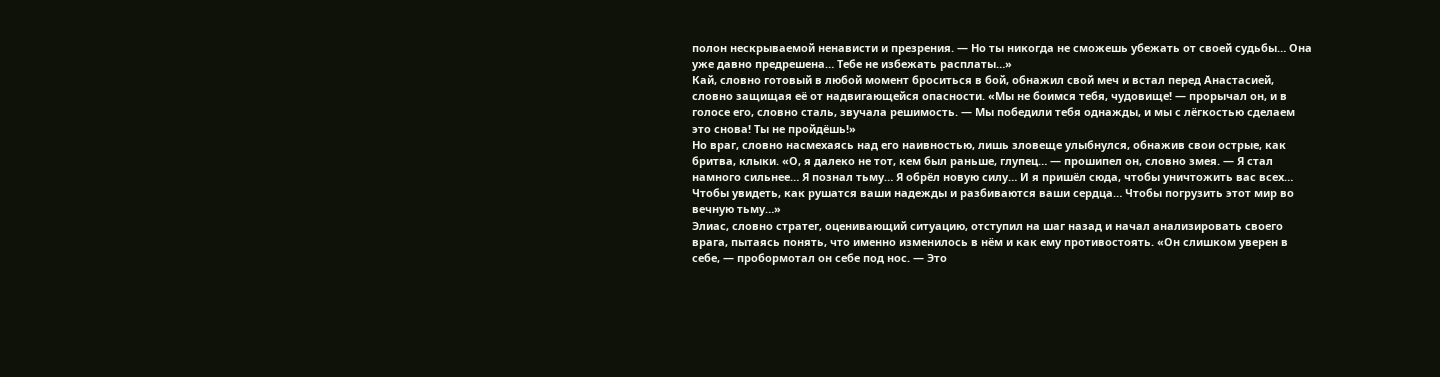полон нескрываемой ненависти и презрения. — Но ты никогда не сможешь убежать от своей судьбы… Она уже давно предрешена… Тебе не избежать расплаты…»
Кай, словно готовый в любой момент броситься в бой, обнажил свой меч и встал перед Анастасией, словно защищая её от надвигающейся опасности. «Мы не боимся тебя, чудовище! — прорычал он, и в голосе его, словно сталь, звучала решимость. — Мы победили тебя однажды, и мы с лёгкостью сделаем это снова! Ты не пройдёшь!»
Но враг, словно насмехаясь над его наивностью, лишь зловеще улыбнулся, обнажив свои острые, как бритва, клыки. «О, я далеко не тот, кем был раньше, глупец… — прошипел он, словно змея. — Я стал намного сильнее… Я познал тьму… Я обрёл новую силу… И я пришёл сюда, чтобы уничтожить вас всех… Чтобы увидеть, как рушатся ваши надежды и разбиваются ваши сердца… Чтобы погрузить этот мир во вечную тьму…»
Элиас, словно стратег, оценивающий ситуацию, отступил на шаг назад и начал анализировать своего врага, пытаясь понять, что именно изменилось в нём и как ему противостоять. «Он слишком уверен в себе, — пробормотал он себе под нос. — Это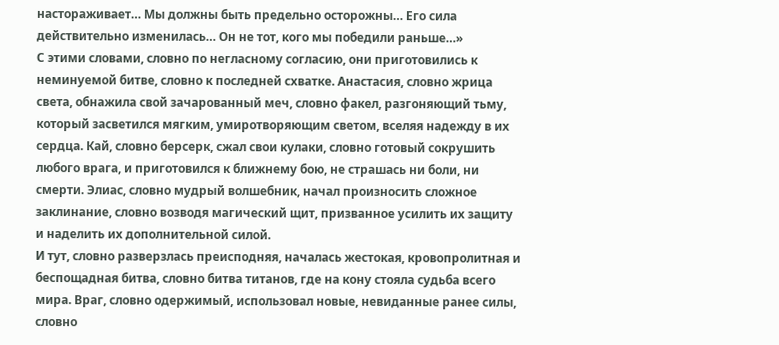настораживает… Мы должны быть предельно осторожны… Его сила действительно изменилась… Он не тот, кого мы победили раньше…»
С этими словами, словно по негласному согласию, они приготовились к неминуемой битве, словно к последней схватке. Анастасия, словно жрица света, обнажила свой зачарованный меч, словно факел, разгоняющий тьму, который засветился мягким, умиротворяющим светом, вселяя надежду в их сердца. Кай, словно берсерк, сжал свои кулаки, словно готовый сокрушить любого врага, и приготовился к ближнему бою, не страшась ни боли, ни смерти. Элиас, словно мудрый волшебник, начал произносить сложное заклинание, словно возводя магический щит, призванное усилить их защиту и наделить их дополнительной силой.
И тут, словно разверзлась преисподняя, началась жестокая, кровопролитная и беспощадная битва, словно битва титанов, где на кону стояла судьба всего мира. Враг, словно одержимый, использовал новые, невиданные ранее силы, словно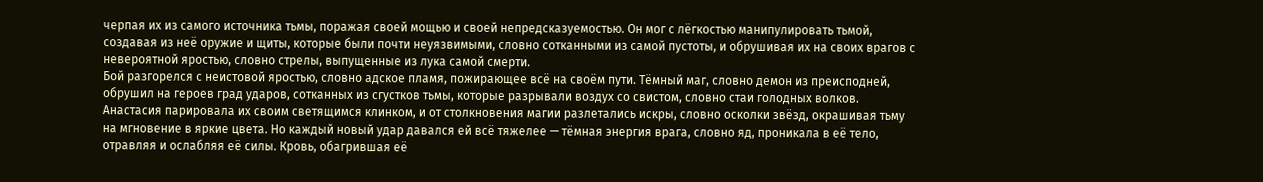черпая их из самого источника тьмы, поражая своей мощью и своей непредсказуемостью. Он мог с лёгкостью манипулировать тьмой, создавая из неё оружие и щиты, которые были почти неуязвимыми, словно сотканными из самой пустоты, и обрушивая их на своих врагов с невероятной яростью, словно стрелы, выпущенные из лука самой смерти.
Бой разгорелся с неистовой яростью, словно адское пламя, пожирающее всё на своём пути. Тёмный маг, словно демон из преисподней, обрушил на героев град ударов, сотканных из сгустков тьмы, которые разрывали воздух со свистом, словно стаи голодных волков. Анастасия парировала их своим светящимся клинком, и от столкновения магии разлетались искры, словно осколки звёзд, окрашивая тьму на мгновение в яркие цвета. Но каждый новый удар давался ей всё тяжелее — тёмная энергия врага, словно яд, проникала в её тело, отравляя и ослабляя её силы. Кровь, обагрившая её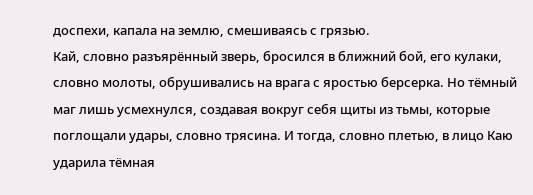доспехи, капала на землю, смешиваясь с грязью.
Кай, словно разъярённый зверь, бросился в ближний бой, его кулаки, словно молоты, обрушивались на врага с яростью берсерка. Но тёмный маг лишь усмехнулся, создавая вокруг себя щиты из тьмы, которые поглощали удары, словно трясина. И тогда, словно плетью, в лицо Каю ударила тёмная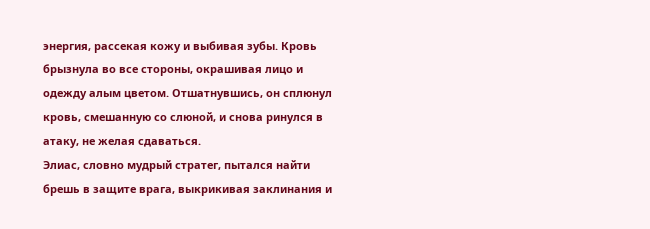энергия, рассекая кожу и выбивая зубы. Кровь брызнула во все стороны, окрашивая лицо и одежду алым цветом. Отшатнувшись, он сплюнул кровь, смешанную со слюной, и снова ринулся в атаку, не желая сдаваться.
Элиас, словно мудрый стратег, пытался найти брешь в защите врага, выкрикивая заклинания и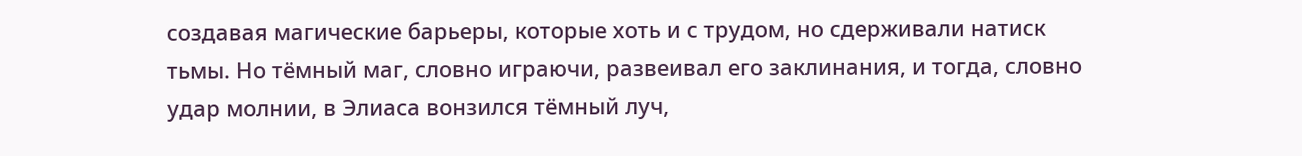создавая магические барьеры, которые хоть и с трудом, но сдерживали натиск тьмы. Но тёмный маг, словно играючи, развеивал его заклинания, и тогда, словно удар молнии, в Элиаса вонзился тёмный луч,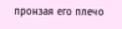пронзая его плечо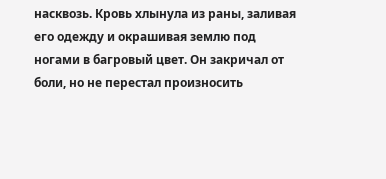насквозь. Кровь хлынула из раны, заливая его одежду и окрашивая землю под ногами в багровый цвет. Он закричал от боли, но не перестал произносить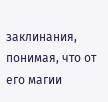заклинания, понимая, что от его магии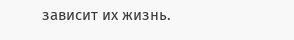зависит их жизнь.